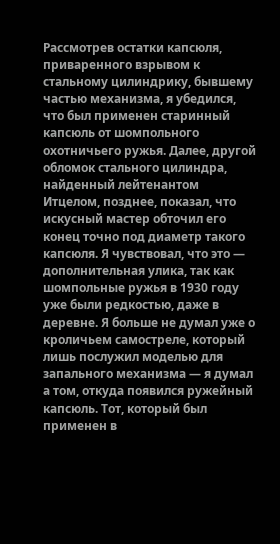Рассмотрев остатки капсюля, приваренного взрывом к стальному цилиндрику, бывшему частью механизма, я убедился, что был применен старинный капсюль от шомпольного охотничьего ружья. Далее, другой обломок стального цилиндра, найденный лейтенантом Итцелом, позднее, показал, что искусный мастер обточил его конец точно под диаметр такого капсюля. Я чувствовал, что это — дополнительная улика, так как шомпольные ружья в 1930 году уже были редкостью, даже в деревне. Я больше не думал уже о кроличьем самостреле, который лишь послужил моделью для запального механизма — я думал а том, откуда появился ружейный капсюль. Тот, который был применен в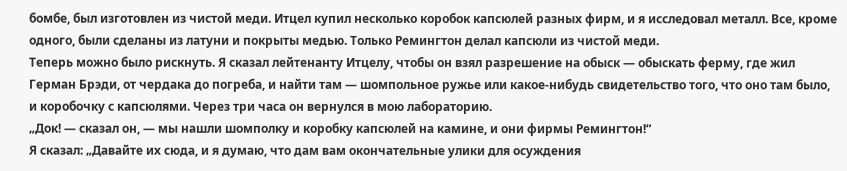бомбе, был изготовлен из чистой меди. Итцел купил несколько коробок капсюлей разных фирм, и я исследовал металл. Все, кроме одного, были сделаны из латуни и покрыты медью. Только Ремингтон делал капсюли из чистой меди.
Теперь можно было рискнуть. Я сказал лейтенанту Итцелу, чтобы он взял разрешение на обыск — обыскать ферму, где жил Герман Брэди, от чердака до погреба, и найти там — шомпольное ружье или какое-нибудь свидетельство того, что оно там было, и коробочку с капсюлями. Через три часа он вернулся в мою лабораторию.
„Док! — сказал он, — мы нашли шомполку и коробку капсюлей на камине, и они фирмы Ремингтон!“
Я сказал: „Давайте их сюда, и я думаю, что дам вам окончательные улики для осуждения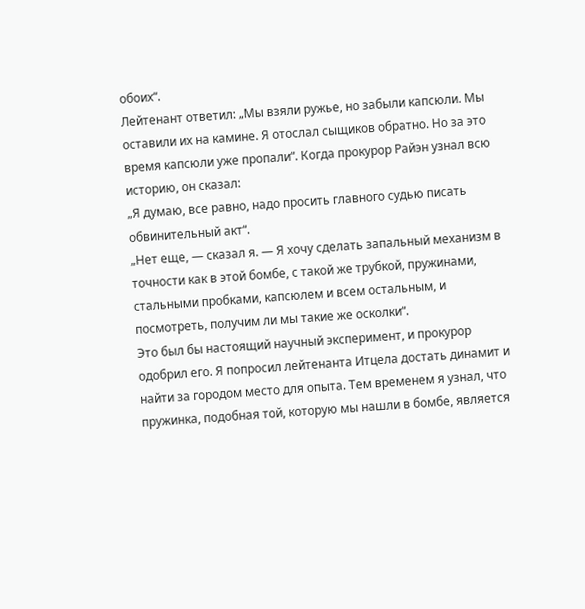обоих“.
Лейтенант ответил: „Мы взяли ружье, но забыли капсюли. Мы оставили их на камине. Я отослал сыщиков обратно. Но за это время капсюли уже пропали“. Когда прокурор Райэн узнал всю историю, он сказал:
„Я думаю, все равно, надо просить главного судью писать обвинительный акт“.
„Нет еще, — сказал я. — Я хочу сделать запальный механизм в точности как в этой бомбе, с такой же трубкой, пружинами, стальными пробками, капсюлем и всем остальным, и посмотреть, получим ли мы такие же осколки“.
Это был бы настоящий научный эксперимент, и прокурор одобрил его. Я попросил лейтенанта Итцела достать динамит и найти за городом место для опыта. Тем временем я узнал, что пружинка, подобная той, которую мы нашли в бомбе, является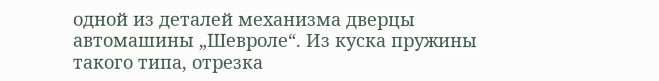одной из деталей механизма дверцы автомашины „Шевроле“. Из куска пружины такого типа, отрезка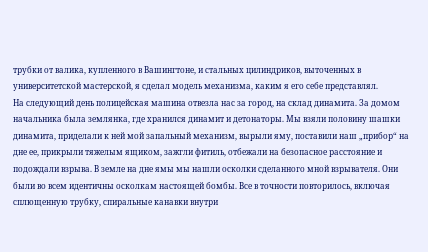трубки от валика, купленного в Вашингтоне, и стальных цилиндриков, выточенных в университетской мастерской, я сделал модель механизма, каким я его себе представлял.
На следующий день полицейская машина отвезла нас за город, на склад динамита. За домом начальника была землянка, где хранился динамит и детонаторы. Мы взяли половину шашки динамита, приделали к ней мой запальный механизм, вырыли яму, поставили наш „прибор“ на дне ее, прикрыли тяжелым ящиком, зажгли фитиль, отбежали на безопасное расстояние и подождали взрыва. В земле на дне ямы мы нашли осколки сделанного мной взрывателя. Они были во всем идентичны осколкам настоящей бомбы. Все в точности повторилось, включая сплющенную трубку, спиральные канавки внутри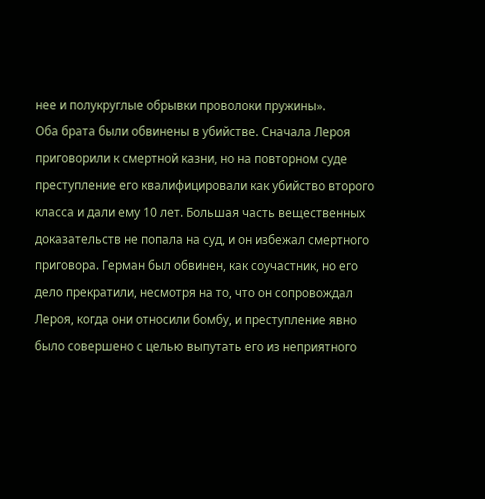нее и полукруглые обрывки проволоки пружины».
Оба брата были обвинены в убийстве. Сначала Лероя приговорили к смертной казни, но на повторном суде преступление его квалифицировали как убийство второго класса и дали ему 10 лет. Большая часть вещественных доказательств не попала на суд, и он избежал смертного приговора. Герман был обвинен, как соучастник, но его дело прекратили, несмотря на то, что он сопровождал Лероя, когда они относили бомбу, и преступление явно было совершено с целью выпутать его из неприятного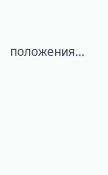положения…